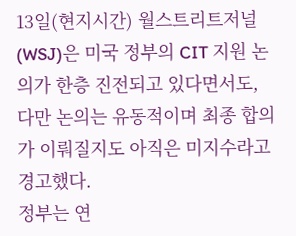13일(현지시간) 월스트리트저널(WSJ)은 미국 정부의 CIT 지원 논의가 한층 진전되고 있다면서도, 다만 논의는 유동적이며 최종 합의가 이뤄질지도 아직은 미지수라고 경고했다.
정부는 연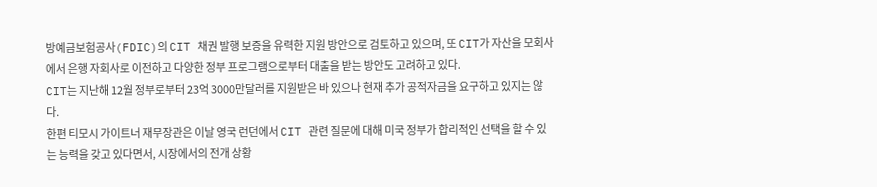방예금보험공사(FDIC)의 CIT 채권 발행 보증을 유력한 지원 방안으로 검토하고 있으며, 또 CIT가 자산을 모회사에서 은행 자회사로 이전하고 다양한 정부 프로그램으로부터 대출을 받는 방안도 고려하고 있다.
CIT는 지난해 12월 정부로부터 23억 3000만달러를 지원받은 바 있으나 현재 추가 공적자금을 요구하고 있지는 않다.
한편 티모시 가이트너 재무장관은 이날 영국 런던에서 CIT 관련 질문에 대해 미국 정부가 합리적인 선택을 할 수 있는 능력을 갖고 있다면서, 시장에서의 전개 상황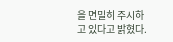을 면밀히 주시하고 있다고 밝혔다.